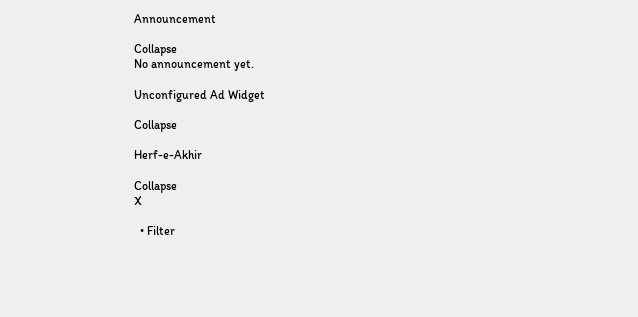Announcement

Collapse
No announcement yet.

Unconfigured Ad Widget

Collapse

Herf-e-Akhir

Collapse
X

  • Filter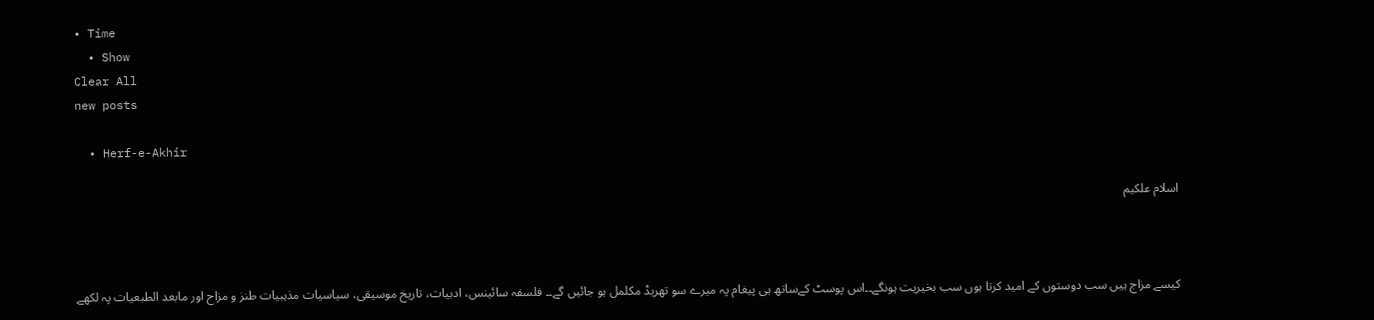• Time
  • Show
Clear All
new posts

  • Herf-e-Akhir

    اسلام علکیم



    کیسے مزاج ہیں سب دوستوں کے امید کرتا ہوں سب بخیریت ہونگے۔۔اس پوسٹ کےساتھ ہی پیغام پہ میرے سو تھریڈ مکلمل ہو جائیں گے۔۔ فلسفہ سائینس، ادبیات، تاریخ موسیقی، سیاسیات مذہبیات طنز و مزاح اور مابعد الطبعیات پہ لکھے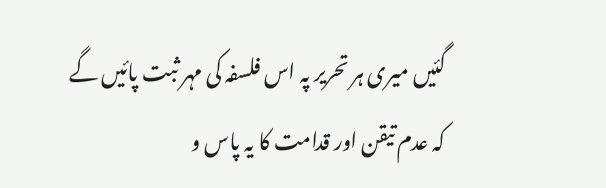گئیں میری ہر تحریر پہ اس فلسفہ کی مہر ثبت پائیں گے کہ عدم تیقن اور قدامت کا یہ پاس و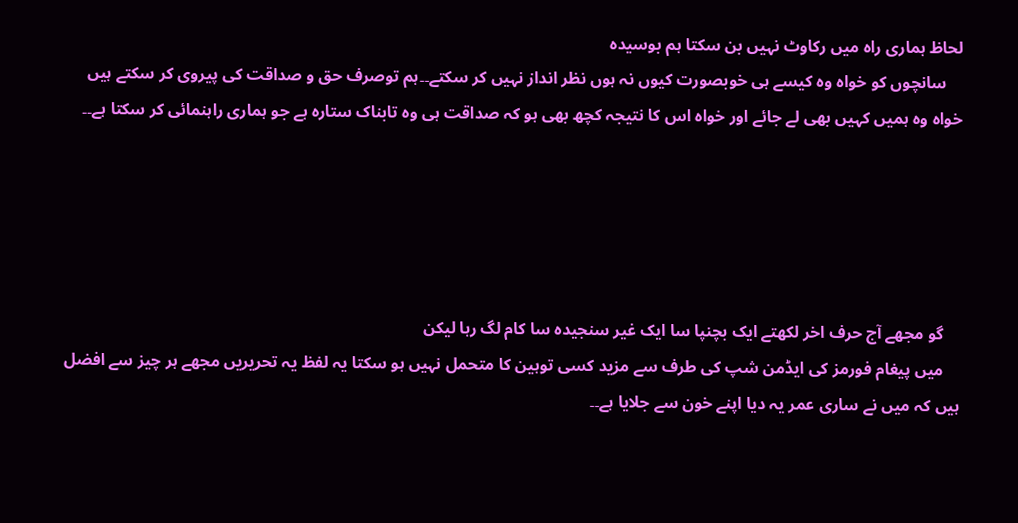لحاظ ہماری راہ میں رکاوٹ نہیں بن سکتا ہم بوسیدہ
    سانچوں کو خواہ وہ کیسے ہی خوبصورت کیوں نہ ہوں نظر انداز نہیں کر سکتے۔۔ہم توصرف حق و صداقت کی پیروی کر سکتے ہیں خواہ وہ ہمیں کہیں بھی لے جائے اور خواہ اس کا نتیجہ کچھ بھی ہو کہ صداقت ہی وہ تابناک ستارہ ہے جو ہماری راہنمائی کر سکتا ہے۔۔





    گو مجھے آج حرف اخر لکھتے ایک بچنپا سا ایک غیر سنجیدہ سا کام لگ رہا لیکن
    میں پیغام فورمز کی ایڈمن شپ کی طرف سے مزید کسی توہین کا متحمل نہیں ہو سکتا یہ لفظ یہ تحریریں مجھے ہر چیز سے افضل ہیں کہ میں نے ساری عمر یہ دیا اپنے خون سے جلایا ہے۔۔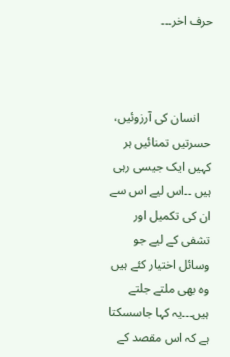حرف اخر۔۔۔



    انسان کی آرزوئیں، حسرتیں تمنائیں ہر کہیں ایک جیسی رہی ہیں ۔۔اس لیے اس سے ان کی تکمیل اور تشفی کے لیے جو وسائل اختیار کئے ہیں وہ بھی ملتے جلتے ہیں۔۔۔یہ کہا جاسسکتا ہے کہ اس مقصد کے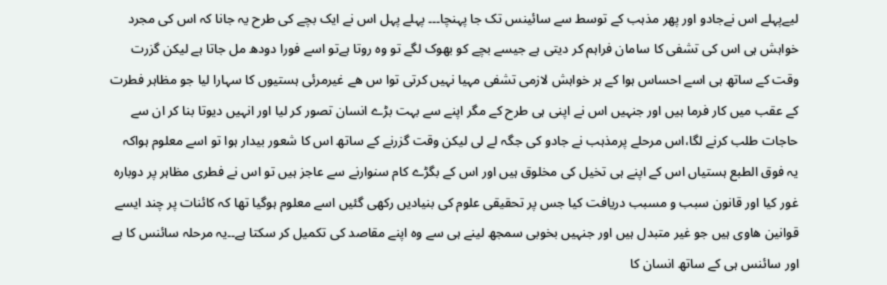لیےپہلے اس نےجادو اور پھر مذہب کے توسط سے سائینس تک جا پہنچا۔۔۔ پہلے پہل اس نے ایک بچے کی طرح یہ جانا کہ اس کی مجرد خواہش ہی اس کی تشفی کا سامان فراہم کر دیتی ہے جیسے بچے کو بھوک لگے تو وہ روتا ہےتو اسے فورا دودھ مل جاتا ہے لیکن گزرت وقت کے ساتھ ہی اسے احساس ہوا کے ہر خواہش لازمی تشفی مہیا نہیں کرتی توا س ھے غیرمرئی ہستیوں کا سہارا لیا جو مظاہر فطرت کے عقب میں کار فرما ہیں اور جنہیں اس نے اپنی ہی طرح کے مگر اپنے سے بہت بڑے انسان تصور کر لیا اور انہیں دیوتا بنا کر ان سے حاجات طلب کرنے لگا،اس مرحلے پرمذہب نے جادو کی جگہ لے لی لیکن وقت گزرنے کے ساتھ اس کا شعور بیدار ہوا تو اسے معلوم ہواکہ یہ فوق الطبع ہستیاں اس کے اپنے ہی تخیل کی مخلوق ہیں اور اس کے بگڑے کام سنوارنے سے عاجز ہیں تو اس نے فطری مظاہر پر دوبارہ غور کیا اور قانون سبب و مسبب دریافت کیا جس پر تحقیقی علوم کی بنیادیں رکھی گئیں اسے معلوم ہوگیا تھا کہ کائنات پر چند ایسے قوانین ھاوی ہیں جو غیر متبدل ہیں اور جنہیں بخوبی سمجھ لینے ہی سے وہ اپنے مقاصد کی تکمیل کر سکتا ہے۔۔یہ مرحلہ سائنس کا ہے اور سائنس ہی کے ساتھ انسان کا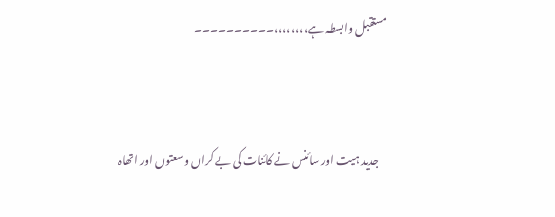مستقبل وابسطہ ہے،،،،،،،،۔۔۔۔۔۔۔۔۔۔



    جدید ہیت اور سائنس نے کائنات کی بے کراں وسعتوں اور اتھاہ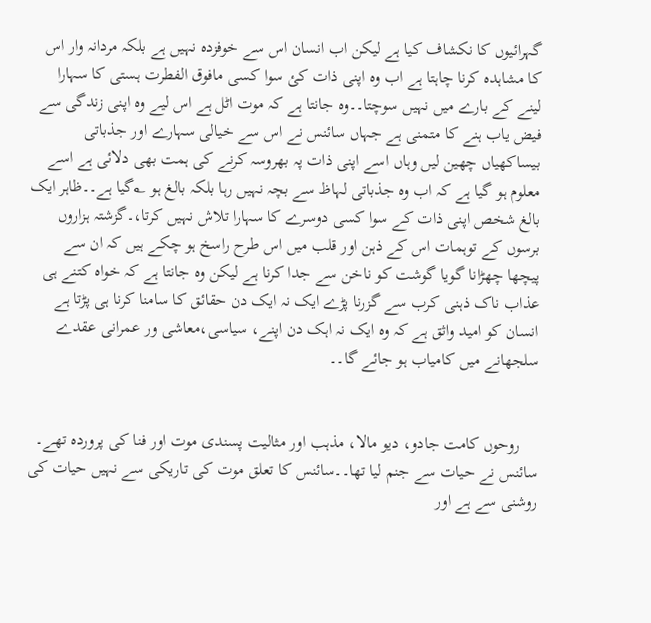گہرائیوں کا نکشاف کیا ہے لیکن اب انسان اس سے خوفزدہ نہیں ہے بلکہ مردانہ وار اس کا مشاہدہ کرنا چاہتا ہے اب وہ اپنی ذات کئ سوا کسی مافوق الفطرت ہستی کا سہارا لینے کے بارے میں نہیں سوچتا۔۔وہ جانتا ہے کہ موت اٹل ہے اس لیے وہ اپنی زندگی سے فیض یاب ہنے کا متمنی ہے جہاں سائنس نے اس سے خیالی سہارے اور جذباتی بیساکھیاں چھین لیں وہاں اسے اپنی ذات پہ بھروسہ کرنے کی ہمت بھی دلائی ہے اسے معلوم ہو گیا ہے کہ اب وہ جذباتی لہاظ سے بچہ نہیں رہا بلکہ بالغ ہو ؂گیا ہے۔۔ظاہر ایک بالغ شخص اپنی ذات کے سوا کسی دوسرے کا سہارا تلاش نہیں کرتا،۔گزشتہ ہزاروں برسوں کے توہمات اس کے ذہن اور قلب میں اس طرح راسخ ہو چکے ہیں کہ ان سے پیچھا چھڑانا گویا گوشت کو ناخن سے جدا کرنا ہے لیکن وہ جانتا ہے کہ خواہ کتنے ہی عذاب ناک ذہنی کرب سے گزرنا پڑے ایک نہ ایک دن حقائق کا سامنا کرنا ہی پڑتا ہے انسان کو امید واثق ہے کہ وہ ایک نہ اہک دن اپنے، سیاسی،معاشی ور عمرانی عقدے سلجھانے میں کامیاب ہو جائے گا۔۔


    روحوں کامت جادو، دیو مالا، مذہب اور مثالیت پسندی موت اور فنا کی پروردہ تھے۔ سائنس نے حیات سے جنم لیا تھا۔۔سائنس کا تعلق موت کی تاریکی سے نہیں حیات کی روشنی سے ہے اور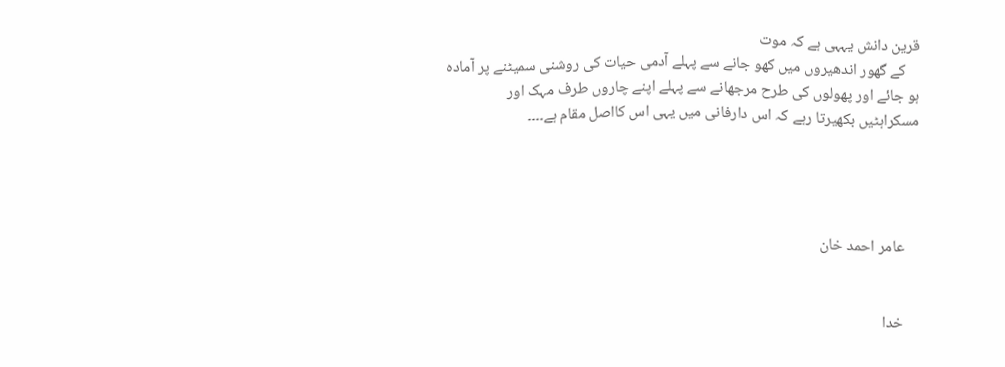قرین دانش یہہی ہے کہ موت
    کے گھور اندھیروں میں کھو جانے سے پہلے آدمی حیات کی روشنی سمیٹنے پر آمادہ ہو جائے اور پھولوں کی طرح مرجھانے سے پہلے اپنے چاروں طرف مہک اور مسکراہٹیں بکھیرتا رہے کہ اس دارفانی میں یہی اس کااصل مقام ہے۔۔۔۔




    عامر احمد خان


    خدا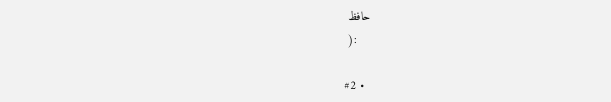حافظ
    :(

  • #2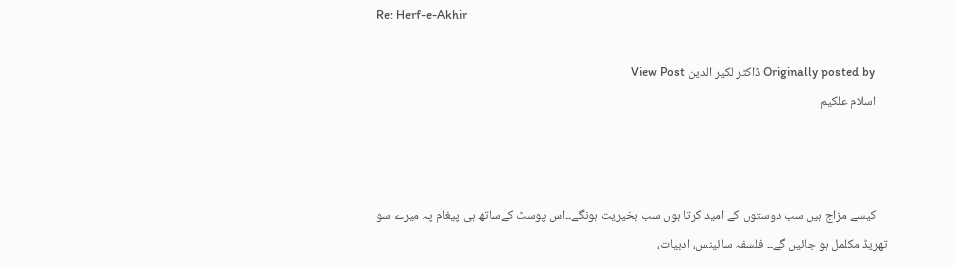Re: Herf-e-Akhir

    Originally posted by ڈاکٹر لکیر الدین View Post
    اسلام علکیم



    کیسے مزاج ہیں سب دوستوں کے امید کرتا ہوں سب بخیریت ہونگے۔۔اس پوسٹ کےساتھ ہی پیغام پہ میرے سو تھریڈ مکلمل ہو جائیں گے۔۔ فلسفہ سائینس، ادبیات،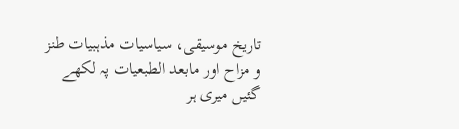تاریخ موسیقی، سیاسیات مذہبیات طنز و مزاح اور مابعد الطبعیات پہ لکھے گئیں میری ہر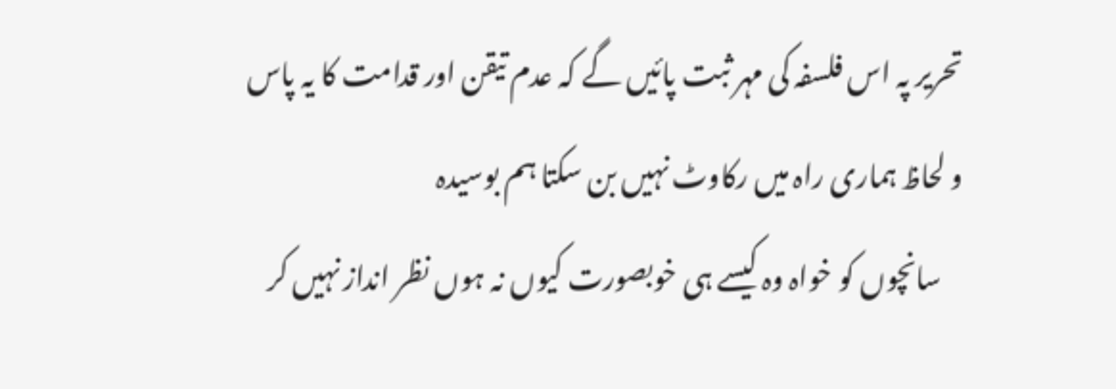تحریر پہ اس فلسفہ کی مہر ثبت پائیں گے کہ عدم تیقن اور قدامت کا یہ پاس و لحاظ ہماری راہ میں رکاوٹ نہیں بن سکتا ہم بوسیدہ
    سانچوں کو خواہ وہ کیسے ہی خوبصورت کیوں نہ ہوں نظر انداز نہیں کر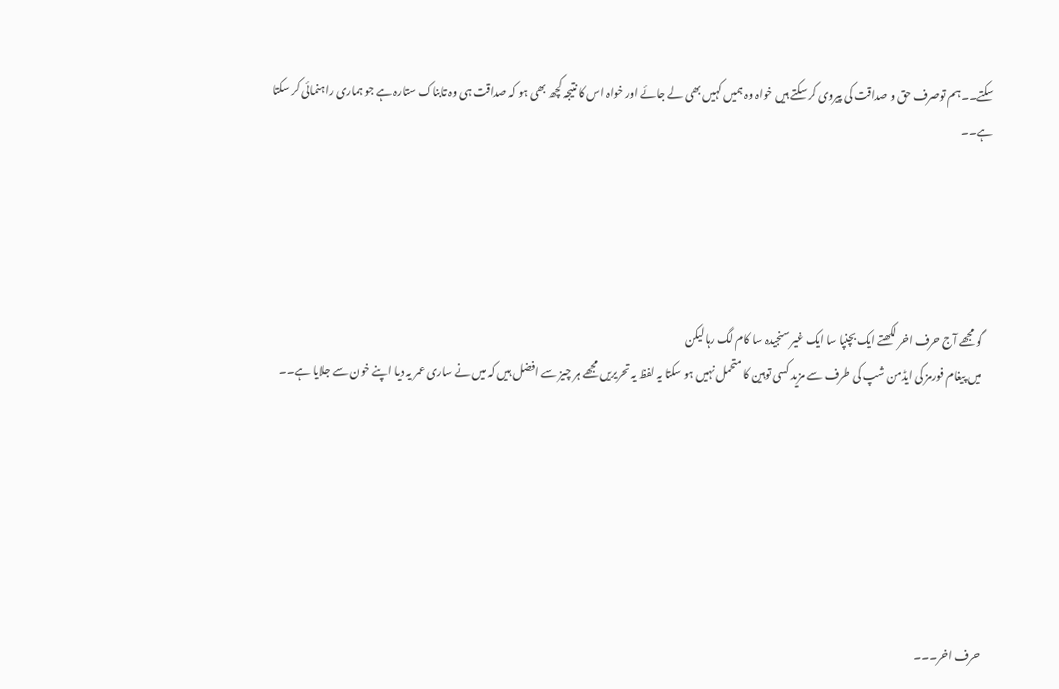سکتے۔۔ہم توصرف حق و صداقت کی پیروی کر سکتے ہیں خواہ وہ ہمیں کہیں بھی لے جائے اور خواہ اس کا نتیجہ کچھ بھی ہو کہ صداقت ہی وہ تابناک ستارہ ہے جو ہماری راہنمائی کر سکتا ہے۔۔





    گو مجھے آج حرف اخر لکھتے ایک بچنپا سا ایک غیر سنجیدہ سا کام لگ رہا لیکن
    میں پیغام فورمز کی ایڈمن شپ کی طرف سے مزید کسی توہین کا متحمل نہیں ہو سکتا یہ لفظ یہ تحریریں مجھے ہر چیز سے افضل ہیں کہ میں نے ساری عمر یہ دیا اپنے خون سے جلایا ہے۔۔







    حرف اخر۔۔۔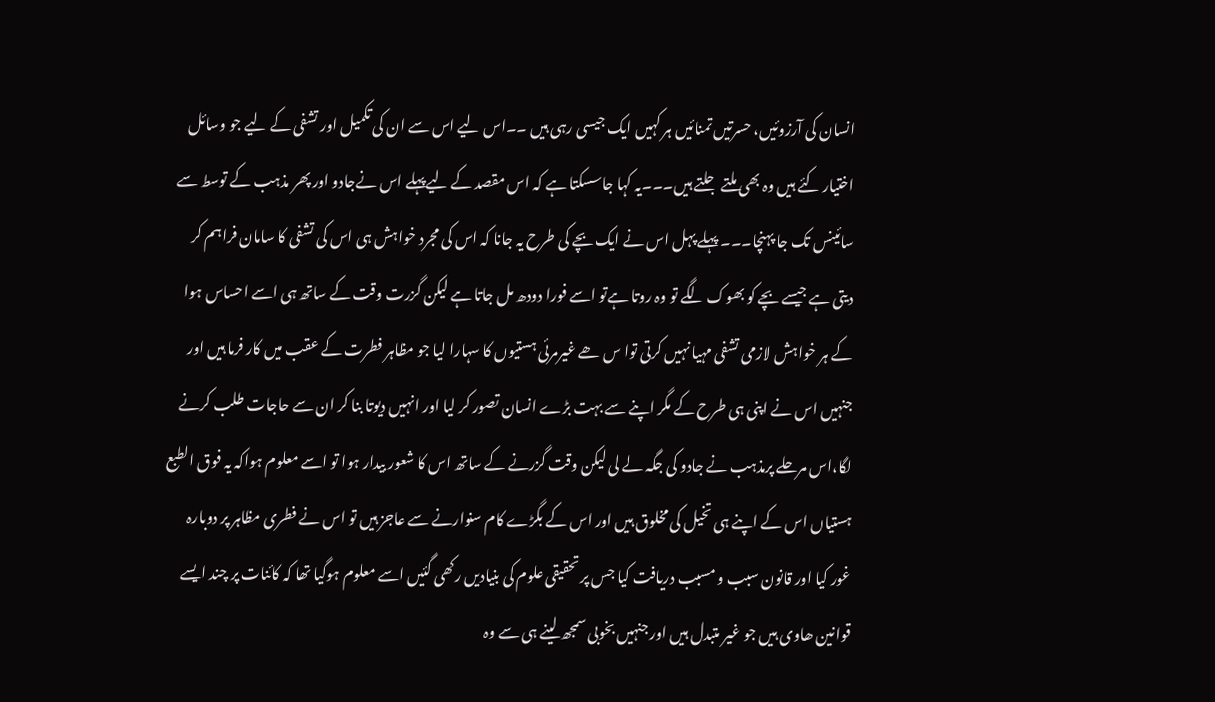انسان کی آرزوئیں، حسرتیں تمنائیں ہر کہیں ایک جیسی رہی ہیں ۔۔اس لیے اس سے ان کی تکمیل اور تشفی کے لیے جو وسائل اختیار کئے ہیں وہ بھی ملتے جلتے ہیں۔۔۔یہ کہا جاسسکتا ہے کہ اس مقصد کے لیےپہلے اس نےجادو اور پھر مذہب کے توسط سے سائینس تک جا پہنچا۔۔۔ پہلے پہل اس نے ایک بچے کی طرح یہ جانا کہ اس کی مجرد خواہش ہی اس کی تشفی کا سامان فراہم کر دیتی ہے جیسے بچے کو بھوک لگے تو وہ روتا ہےتو اسے فورا دودھ مل جاتا ہے لیکن گزرت وقت کے ساتھ ہی اسے احساس ہوا کے ہر خواہش لازمی تشفی مہیا نہیں کرتی توا س ھے غیرمرئی ہستیوں کا سہارا لیا جو مظاہر فطرت کے عقب میں کار فرما ہیں اور جنہیں اس نے اپنی ہی طرح کے مگر اپنے سے بہت بڑے انسان تصور کر لیا اور انہیں دیوتا بنا کر ان سے حاجات طلب کرنے لگا،اس مرحلے پرمذہب نے جادو کی جگہ لے لی لیکن وقت گزرنے کے ساتھ اس کا شعور بیدار ہوا تو اسے معلوم ہواکہ یہ فوق الطبع ہستیاں اس کے اپنے ہی تخیل کی مخلوق ہیں اور اس کے بگڑے کام سنوارنے سے عاجز ہیں تو اس نے فطری مظاہر پر دوبارہ غور کیا اور قانون سبب و مسبب دریافت کیا جس پر تحقیقی علوم کی بنیادیں رکھی گئیں اسے معلوم ہوگیا تھا کہ کائنات پر چند ایسے قوانین ھاوی ہیں جو غیر متبدل ہیں اور جنہیں بخوبی سمجھ لینے ہی سے وہ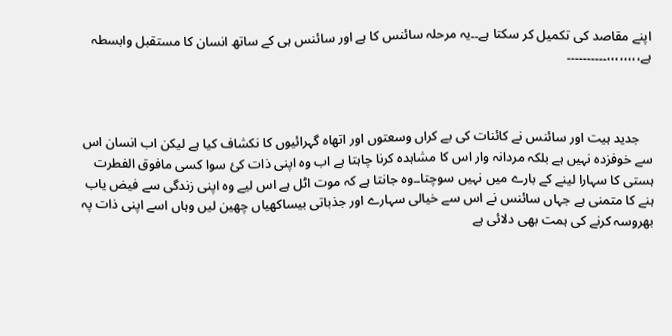اپنے مقاصد کی تکمیل کر سکتا ہے۔۔یہ مرحلہ سائنس کا ہے اور سائنس ہی کے ساتھ انسان کا مستقبل وابسطہ ہے،،،،،،،،۔۔۔۔۔۔۔۔۔۔



    جدید ہیت اور سائنس نے کائنات کی بے کراں وسعتوں اور اتھاہ گہرائیوں کا نکشاف کیا ہے لیکن اب انسان اس سے خوفزدہ نہیں ہے بلکہ مردانہ وار اس کا مشاہدہ کرنا چاہتا ہے اب وہ اپنی ذات کئ سوا کسی مافوق الفطرت ہستی کا سہارا لینے کے بارے میں نہیں سوچتا۔۔وہ جانتا ہے کہ موت اٹل ہے اس لیے وہ اپنی زندگی سے فیض یاب ہنے کا متمنی ہے جہاں سائنس نے اس سے خیالی سہارے اور جذباتی بیساکھیاں چھین لیں وہاں اسے اپنی ذات پہ بھروسہ کرنے کی ہمت بھی دلائی ہے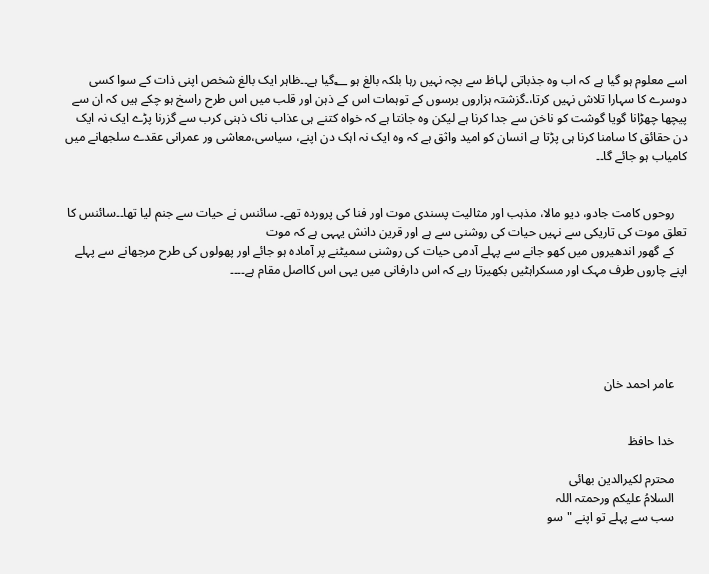اسے معلوم ہو گیا ہے کہ اب وہ جذباتی لہاظ سے بچہ نہیں رہا بلکہ بالغ ہو ؂گیا ہے۔۔ظاہر ایک بالغ شخص اپنی ذات کے سوا کسی دوسرے کا سہارا تلاش نہیں کرتا،۔گزشتہ ہزاروں برسوں کے توہمات اس کے ذہن اور قلب میں اس طرح راسخ ہو چکے ہیں کہ ان سے پیچھا چھڑانا گویا گوشت کو ناخن سے جدا کرنا ہے لیکن وہ جانتا ہے کہ خواہ کتنے ہی عذاب ناک ذہنی کرب سے گزرنا پڑے ایک نہ ایک دن حقائق کا سامنا کرنا ہی پڑتا ہے انسان کو امید واثق ہے کہ وہ ایک نہ اہک دن اپنے، سیاسی،معاشی ور عمرانی عقدے سلجھانے میں کامیاب ہو جائے گا۔۔


    روحوں کامت جادو، دیو مالا، مذہب اور مثالیت پسندی موت اور فنا کی پروردہ تھے۔ سائنس نے حیات سے جنم لیا تھا۔۔سائنس کا تعلق موت کی تاریکی سے نہیں حیات کی روشنی سے ہے اور قرین دانش یہہی ہے کہ موت
    کے گھور اندھیروں میں کھو جانے سے پہلے آدمی حیات کی روشنی سمیٹنے پر آمادہ ہو جائے اور پھولوں کی طرح مرجھانے سے پہلے اپنے چاروں طرف مہک اور مسکراہٹیں بکھیرتا رہے کہ اس دارفانی میں یہی اس کااصل مقام ہے۔۔۔۔





    عامر احمد خان


    خدا حافظ

    محترم لکیرالدین بھائی
    السلامُ علیکم ورحمتہ اللہ
    سب سے پہلے تو اپنے "سو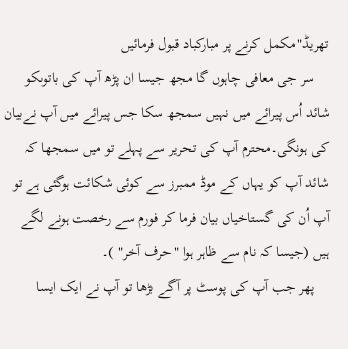تھریڈ"مکمل کرنے پر مبارکباد قبول فرمائیں
    سر جی معافی چاہوں گا مجھ جیسا ان پڑھ آپ کی باتوںکو شائد اُس پیرائے میں نہیں سمجھ سکا جس پیرائے میں آپ نےبیان کی ہونگی۔محترم آپ کی تحریر سے پہلے تو میں سمجھا کہ شائد آپ کو یہاں کے موڈ ممبرز سے کوئی شکائت ہوگئی ہے تو آپ اُن کی گستاخیاں بیان فرما کر فورم سے رخصت ہونے لگے ہیں (جیسا کہ نام سے ظاہر ہوا "حرف آخر" )۔
    پھر جب آپ کی پوسٹ پر آگے بڑھا تو آپ نے ایک ایسا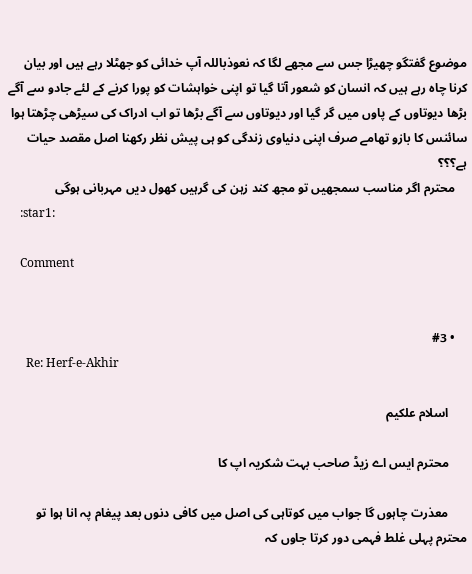موضوع گفتگو چھیڑا جس سے مجھے لگا کہ نعوذباللہ آپ خدائی کو جھٹلا رہے ہیں اور بیان کرنا چاہ رہے ہیں کہ انسان کو شعور آتا گیا تو اپنی خواہشات کو پورا کرنے کے لئے جادو سے آگے بڑھا دیوتاوں کے پاوں میں گر گیا اور دیوتاوں سے آگے بڑھا تو اب ادراک کی سیڑھی چڑھتا ہوا سائنس کا بازو تھامے صرف اپنی دنیاوی زندگی کو ہی پیش نظر رکھنا اصل مقصد حیات ہے؟؟؟
    محترم اگر مناسب سمجھیں تو مجھ کند زہن کی گرہیں کھول دیں مہربانی ہوگی
    :star1:

    Comment


    • #3
      Re: Herf-e-Akhir

      اسلام علکیم

      محترم ایس اے زیڈ صاحب بہت شکریہ اپ کا

      معذرت چاہوں گا جواب میں کوتاہی کی اصل میں کافی دنوں بعد پیغام پہ انا ہوا تو محترم پہلی غلط فہمی دور کرتا جاوں کہ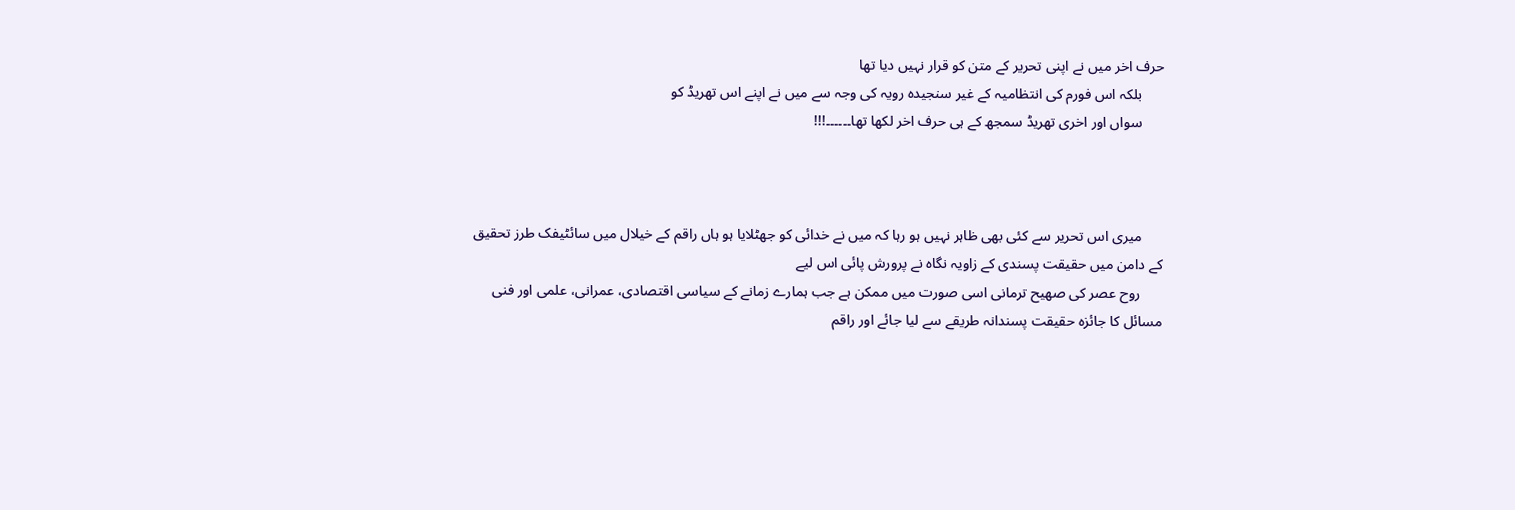حرف اخر میں نے اپنی تحریر کے متن کو قرار نہیں دیا تھا
      بلکہ اس فورم کی انتظامیہ کے غیر سنجیدہ رویہ کی وجہ سے میں نے اپنے اس تھریڈ کو
      سواں اور اخری تھریڈ سمجھ کے ہی حرف اخر لکھا تھا۔۔۔۔۔۔!!!



      میری اس تحریر سے کئی بھی ظاہر نہیں ہو رہا کہ میں نے خدائی کو جھٹلایا ہو ہاں راقم کے خیلال میں سائٹیفک طرز تحقیق کے دامن میں حقیقت پسندی کے زاویہ نگاہ نے پرورش پائی اس لیے
      روح عصر کی صھیح ترمانی اسی صورت میں ممکن ہے جب ہمارے زمانے کے سیاسی اقتصادی، عمرانی، علمی اور فنی مسائل کا جائزہ حقیقت پسندانہ طریقے سے لیا جائے اور راقم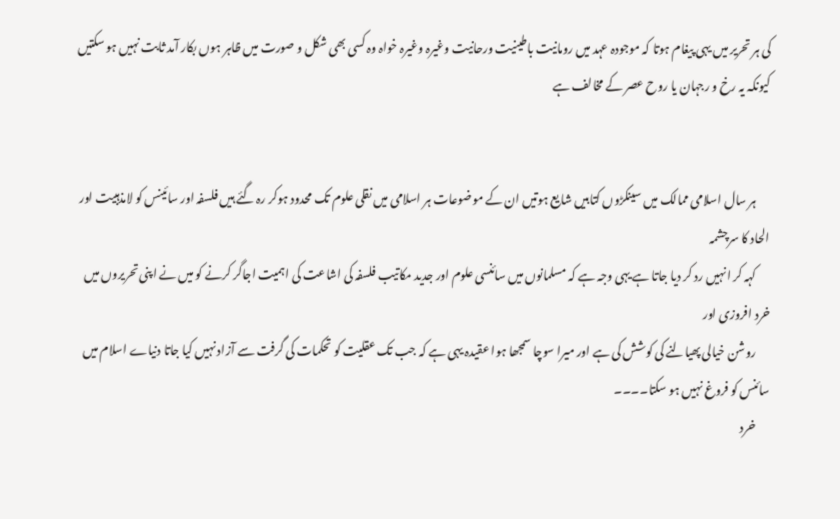کی ہر تحریر میں یہی پیغام ہوتا کہ موجودہ عہد میں رومانیت باطینیت ورحانیت وغیرہ وغیرہ خواہ وہ کسی بھی شکل و صورت میں ظاہر ہوں بکار آمد ثابت نہیں ہو سکتیں کیونکہ یہ رخ و رجہان یا روح عصر کے مخالف ہے


      ہر سال اسلامی ممالک میں سینکڑوں کتابیں شایع ہوتیں ان کے موضوعات ہر اسلامی میں نقلی علوم تک محدود ہوکر رہ گئے ہیں فلسفہ اور سائینس کو لامذہبیت اور الحاد کا سرچشمہ
      کہہ کر انہیں رد کر دیا جاتا ہے یہی وجہ ہے کہ مسلمانوں میں سائنسی علوم اور جدید مکاتیب فلسفہ کی اشاعت کی اہمیت اجاگر کرنے کو میں نے اپنی تحریروں میں خرد افروزی اور
      روشن خیالی پھیالنے کی کوشش کی ہے اور میرا سوچا سمجھا ہوا عقیدہ یہی ہے کہ جب تک عقلیت کو تحکمات کی گرفت سے آزاد نہیں کیا جاتا دنیاے اسلام میں سائنس کو فروغ نہیں ہو سکتا۔۔۔۔
      خرد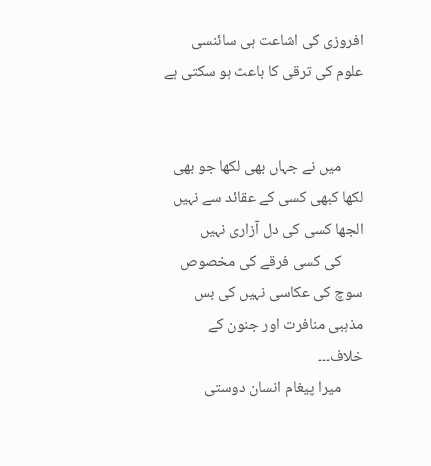افروزی کی اشاعت ہی سائنسی علوم کی ترقی کا باعث ہو سکتی ہے


      میں نے جہاں بھی لکھا جو بھی لکھا کبھی کسی کے عقائد سے نہیں الجھا کسی کی دل آزاری نہیں
      کی کسی فرقے کی مخصوص سوچ کی عکاسی نہیں کی بس مذہبی منافرت اور جنون کے خلاف۔۔۔
      میرا پیغام انسان دوستی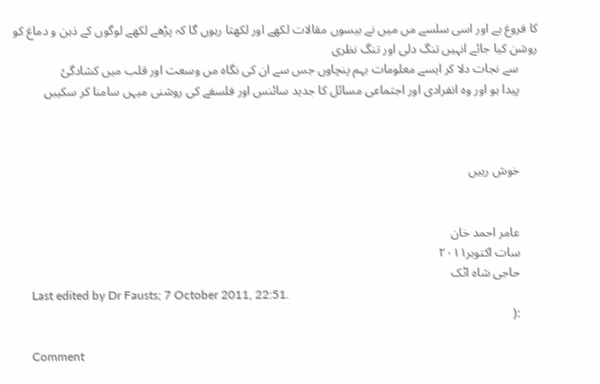کا فروغ ہے اور اسی سلسے مں میں نے بیسوں مقالات لکھے اور لکھتا رہوں گا کہ پڑھے لکھے لوگوں کے ذہن و دماغ کو روشن کیا جائے انہیں تنگ دلی اور تنگ نظری
      سے نجات دلا کر ایسے معلومات بہم پنچاوں جس سے ان کی نگاہ مں وسعت اور قلب میں کشادگئ
      پیدا ہو اور وہ انفرادی اور اجتماعی مسائل کا جدید سائنس اور فلسفے کی روشنی میہں سامنا کر سکیبں



      خوش رہیں


      عامر احمد خان
      سات اکتوبر٢٠١١
      حاجی شاہ اٹک
      Last edited by Dr Fausts; 7 October 2011, 22:51.
      :(

      Comment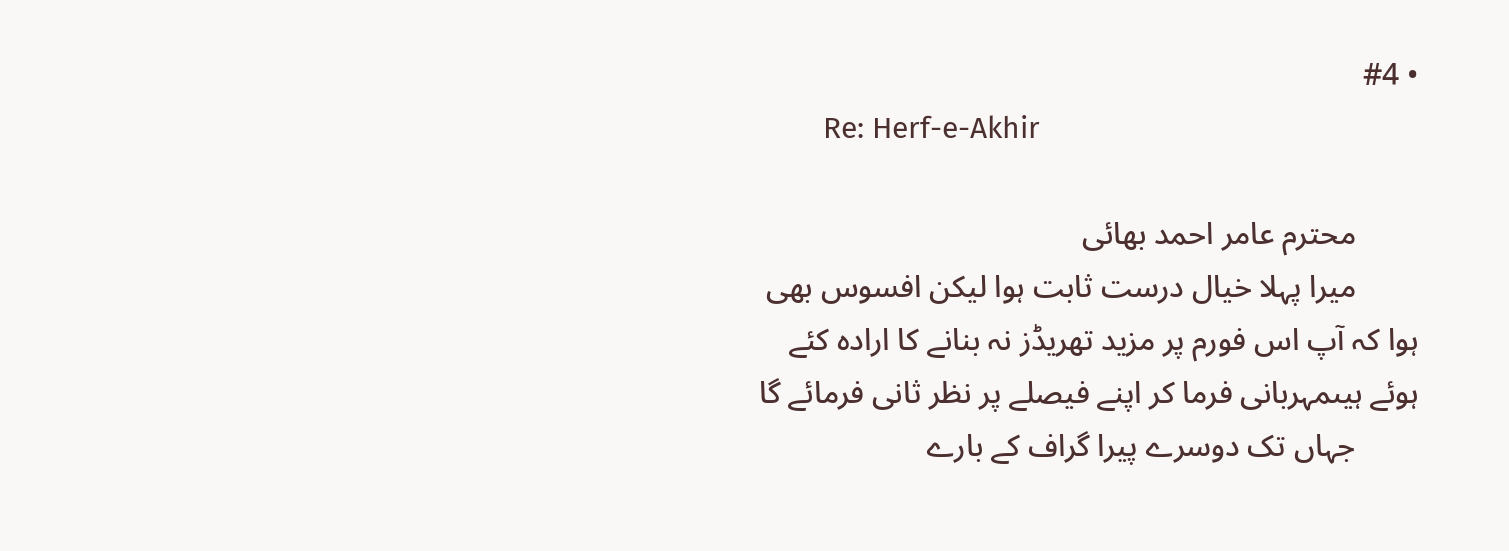• #4
        Re: Herf-e-Akhir

        محترم عامر احمد بھائی
        میرا پہلا خیال درست ثابت ہوا لیکن افسوس بھی ہوا کہ آپ اس فورم پر مزید تھریڈز نہ بنانے کا ارادہ کئے ہوئے ہیںمہربانی فرما کر اپنے فیصلے پر نظر ثانی فرمائے گا
        جہاں تک دوسرے پیرا گراف کے بارے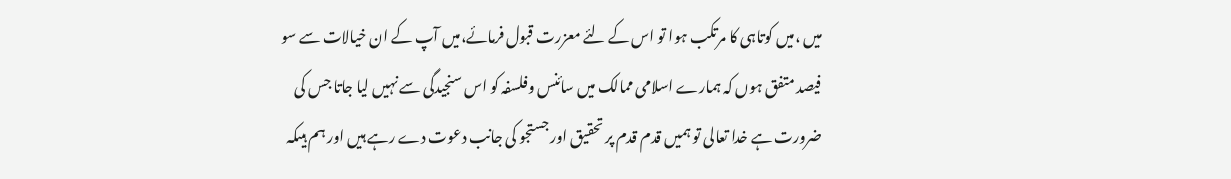میں ،میں کوتاہی کا مرتکب ہوا تو اس کے لئے معزرت قبول فرمائے،میں آپ کے ان خیالات سے سو فیصد متفق ہوں کہ ہمارے اسلامی ممالک میں سائنس وفلسفہ کو اس سنجیدگی سے نہیں لیا جاتا جس کی ضرورت ہے خدا تعالی تو ہمیں قدم قدم پر تحقیق اور جستجو کی جانب دعوت دے رہے ہیں اور ہم ہیںکہ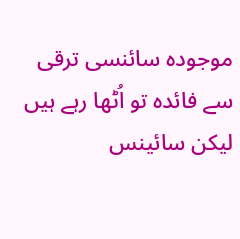موجودہ سائنسی ترقی سے فائدہ تو اُٹھا رہے ہیں لیکن سائینس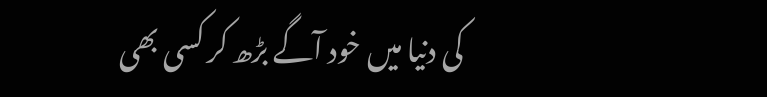کی دنیا میں خود آگے بڑھ کر کسی بھی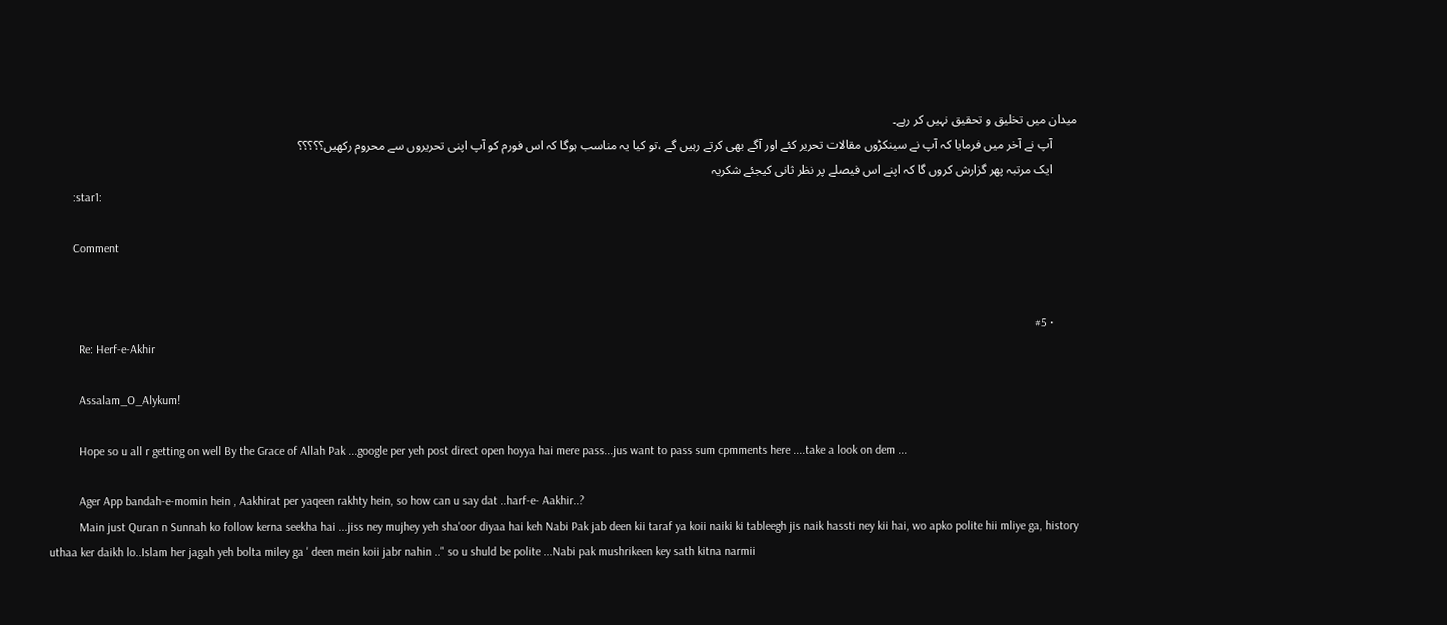میدان میں تخلیق و تحقیق نہیں کر رہے۔
        آپ نے آخر میں فرمایا کہ آپ نے سینکڑوں مقالات تحریر کئے اور آگے بھی کرتے رہیں گے ،تو کیا یہ مناسب ہوگا کہ اس فورم کو آپ اپنی تحریروں سے محروم رکھیں؟؟؟؟؟
        ایک مرتبہ پھر گزارش کروں گا کہ اپنے اس فیصلے پر نظر ثانی کیجئے شکریہ
        :star1:

        Comment


        • #5
          Re: Herf-e-Akhir

          Assalam_O_Alykum!

          Hope so u all r getting on well By the Grace of Allah Pak ...google per yeh post direct open hoyya hai mere pass...jus want to pass sum cpmments here ....take a look on dem ...

          Ager App bandah-e-momin hein , Aakhirat per yaqeen rakhty hein, so how can u say dat ..harf-e- Aakhir..?
          Main just Quran n Sunnah ko follow kerna seekha hai ...jiss ney mujhey yeh sha'oor diyaa hai keh Nabi Pak jab deen kii taraf ya koii naiki ki tableegh jis naik hassti ney kii hai, wo apko polite hii mliye ga, history uthaa ker daikh lo..Islam her jagah yeh bolta miley ga ' deen mein koii jabr nahin .." so u shuld be polite ...Nabi pak mushrikeen key sath kitna narmii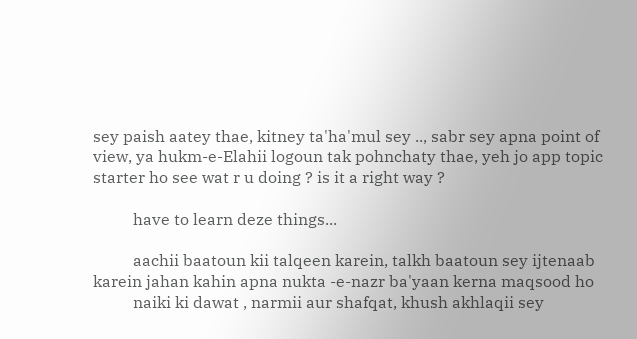sey paish aatey thae, kitney ta'ha'mul sey .., sabr sey apna point of view, ya hukm-e-Elahii logoun tak pohnchaty thae, yeh jo app topic starter ho see wat r u doing ? is it a right way ?

          have to learn deze things...

          aachii baatoun kii talqeen karein, talkh baatoun sey ijtenaab karein jahan kahin apna nukta -e-nazr ba'yaan kerna maqsood ho
          naiki ki dawat , narmii aur shafqat, khush akhlaqii sey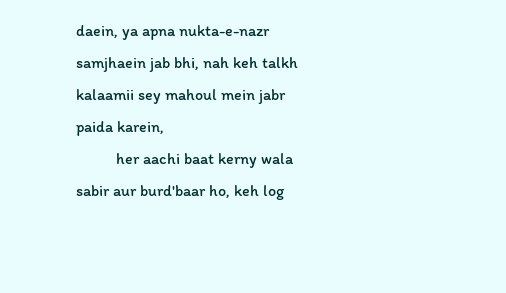daein, ya apna nukta-e-nazr samjhaein jab bhi, nah keh talkh kalaamii sey mahoul mein jabr paida karein,
          her aachi baat kerny wala sabir aur burd'baar ho, keh log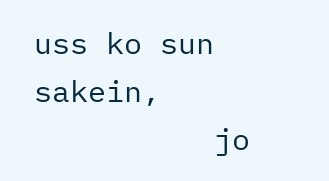uss ko sun sakein,
          jo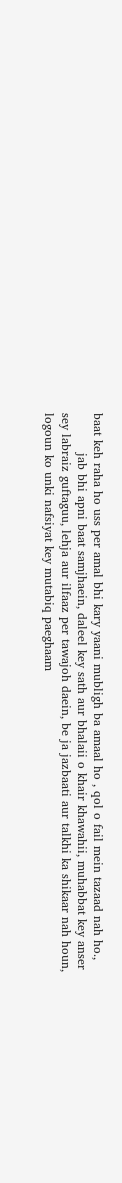baat keh raha ho uss per amal bhi kary yaani mubligh ba amaal ho , qol o fail mein tazaad nah ho.,
          jab bhi apni baat samjhaein, daleel key sath aur bhalaii o khair khawahii, muhabbat key anser sey labraiz guftaguu, lehja aur ilfaaz per tawajoh daein, be ja jazbaati aur talkhi ka shikaar nah houn, logoun ko unki nafsiyat key mutabiq paeghaam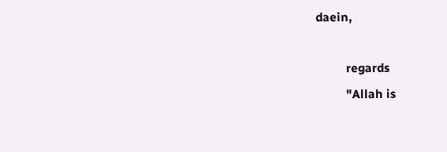daein,

          regards
          "Allah is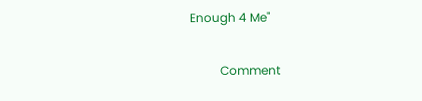Enough 4 Me"

          Comment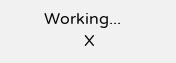Working...
          X